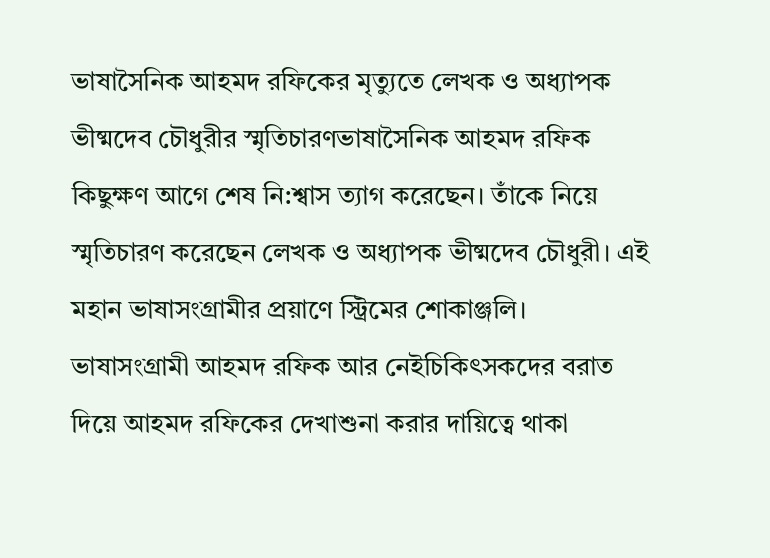ভাষাসৈনিক আহমদ রফিকের মৃত্যুতে লেখক ও অধ্যাপক ভীষ্মদেব চৌধুরীর স্মৃতিচারণভাষাসৈনিক আহমদ রফিক কিছুক্ষণ আগে শেষ নি:শ্বাস ত্যাগ করেছেন। তাঁকে নিয়ে স্মৃতিচারণ করেছেন লেখক ও অধ্যাপক ভীষ্মদেব চৌধুরী। এই মহান ভাষাসংগ্রামীর প্রয়াণে স্ট্রিমের শোকাঞ্জলি।
ভাষাসংগ্রামী আহমদ রফিক আর নেইচিকিৎসকদের বরাত দিয়ে আহমদ রফিকের দেখাশুনা করার দায়িত্বে থাকা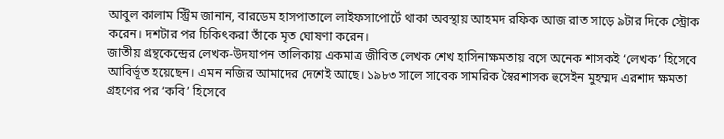আবুল কালাম স্ট্রিম জানান, বারডেম হাসপাতালে লাইফসাপোর্টে থাকা অবস্থায় আহমদ রফিক আজ রাত সাড়ে ৯টার দিকে স্ট্রোক করেন। দশটার পর চিকিৎকরা তাঁকে মৃত ঘোষণা করেন।
জাতীয় গ্রন্থকেন্দ্রের লেখক-উদযাপন তালিকায় একমাত্র জীবিত লেখক শেখ হাসিনাক্ষমতায় বসে অনেক শাসকই ‘লেখক’ হিসেবে আবির্ভূত হয়েছেন। এমন নজির আমাদের দেশেই আছে। ১৯৮৩ সালে সাবেক সামরিক স্বৈরশাসক হুসেইন মুহম্মদ এরশাদ ক্ষমতা গ্রহণের পর ‘কবি’ হিসেবে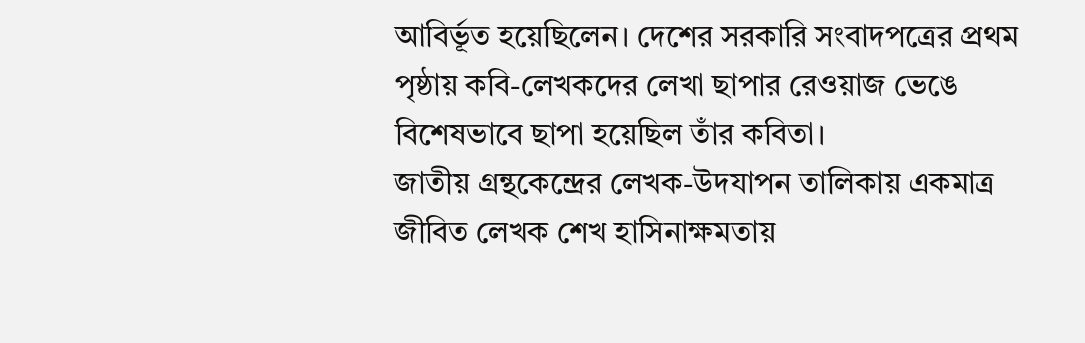আবির্ভূত হয়েছিলেন। দেশের সরকারি সংবাদপত্রের প্রথম পৃষ্ঠায় কবি-লেখকদের লেখা ছাপার রেওয়াজ ভেঙে বিশেষভাবে ছাপা হয়েছিল তাঁর কবিতা।
জাতীয় গ্রন্থকেন্দ্রের লেখক-উদযাপন তালিকায় একমাত্র জীবিত লেখক শেখ হাসিনাক্ষমতায়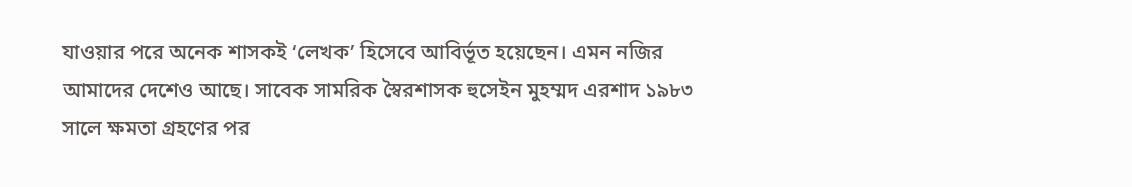যাওয়ার পরে অনেক শাসকই ‘লেখক’ হিসেবে আবির্ভূত হয়েছেন। এমন নজির আমাদের দেশেও আছে। সাবেক সামরিক স্বৈরশাসক হুসেইন মুহম্মদ এরশাদ ১৯৮৩ সালে ক্ষমতা গ্রহণের পর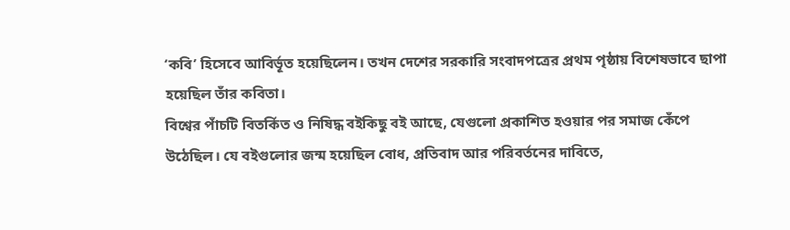‘কবি’ হিসেবে আবির্ভূত হয়েছিলেন। তখন দেশের সরকারি সংবাদপত্রের প্রথম পৃষ্ঠায় বিশেষভাবে ছাপা হয়েছিল তাঁর কবিতা।
বিশ্বের পাঁচটি বিতর্কিত ও নিষিদ্ধ বইকিছু বই আছে, যেগুলো প্রকাশিত হওয়ার পর সমাজ কেঁপে উঠেছিল। যে বইগুলোর জন্ম হয়েছিল বোধ, প্রতিবাদ আর পরিবর্তনের দাবিতে,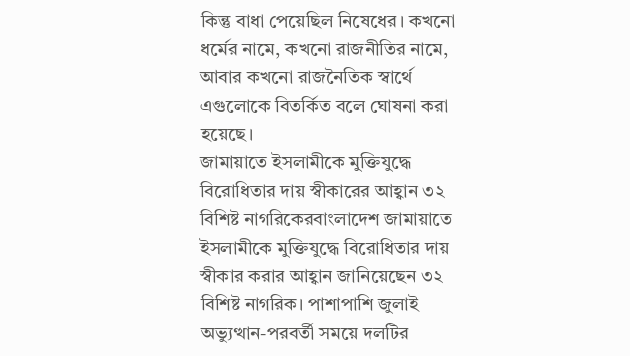কিন্তু বাধা পেয়েছিল নিষেধের। কখনো ধর্মের নামে, কখনো রাজনীতির নামে, আবার কখনো রাজনৈতিক স্বার্থে এগুলোকে বিতর্কিত বলে ঘোষনা করা হয়েছে।
জামায়াতে ইসলামীকে মুক্তিযুদ্ধে বিরোধিতার দায় স্বীকারের আহ্বান ৩২ বিশিষ্ট নাগরিকেরবাংলাদেশ জামায়াতে ইসলামীকে মুক্তিযুদ্ধে বিরোধিতার দায় স্বীকার করার আহ্বান জানিয়েছেন ৩২ বিশিষ্ট নাগরিক। পাশাপাশি জুলাই অভ্যুত্থান-পরবর্তী সময়ে দলটির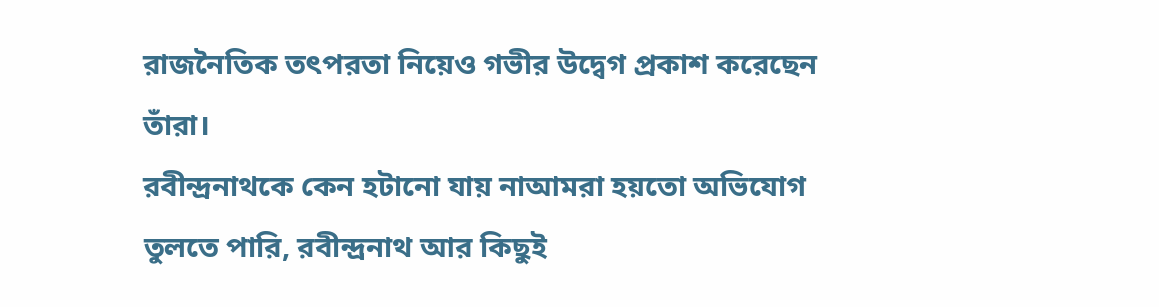রাজনৈতিক তৎপরতা নিয়েও গভীর উদ্বেগ প্রকাশ করেছেন তাঁরা।
রবীন্দ্রনাথকে কেন হটানো যায় নাআমরা হয়তো অভিযোগ তুলতে পারি, রবীন্দ্রনাথ আর কিছুই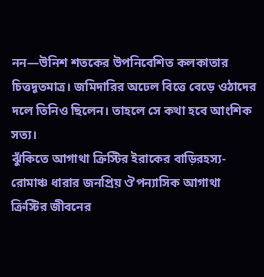নন—উনিশ শতকের উপনিবেশিত কলকাতার চিত্তদূতমাত্র। জমিদারির অঢেল বিত্তে বেড়ে ওঠাদের দলে তিনিও ছিলেন। তাহলে সে কথা হবে আংশিক সত্য।
ঝুঁকিতে আগাথা ক্রিস্টির ইরাকের বাড়িরহস্য-রোমাঞ্চ ধারার জনপ্রিয় ঔপন্যাসিক আগাথা ক্রিস্টির জীবনের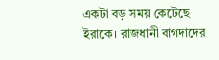একটা বড় সময় কেটেছে ইরাকে। রাজধানী বাগদাদের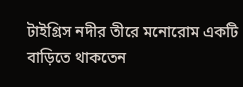টাইগ্রিস নদীর তীরে মনোরোম একটি বাড়িতে থাকতেন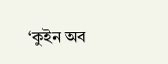‘কুইন অব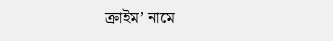ক্রাইম’ নামে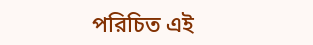পরিচিত এই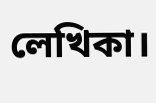লেখিকা।